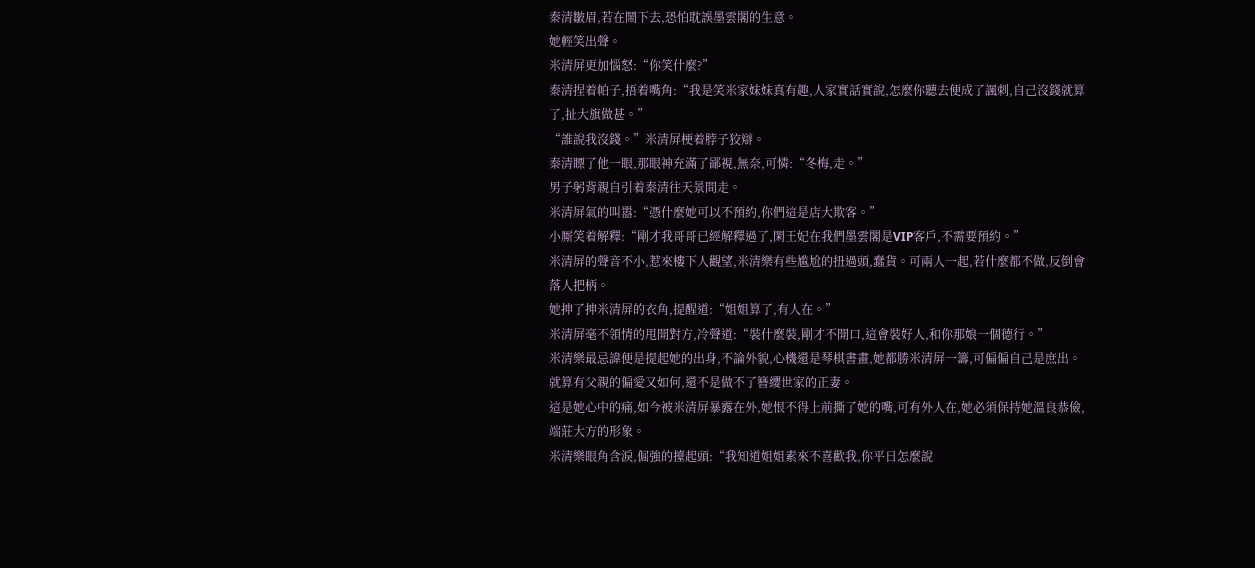秦清皺眉,若在鬧下去,恐怕耽誤墨雲閣的生意。
她輕笑出聲。
米清屏更加惱怒:“你笑什麼?”
秦清捏着帕子,捂着嘴角:“我是笑米家妹妹真有趣,人家實話實說,怎麼你聽去便成了諷刺,自己沒錢就算了,扯大旗做甚。”
“誰說我沒錢。”米清屏梗着脖子狡辯。
秦清瞟了他一眼,那眼神充滿了鄙視,無奈,可憐:“冬梅,走。”
男子躬背親自引着秦清往天景間走。
米清屏氣的叫嚣:“憑什麼她可以不預約,你們這是店大欺客。”
小厮笑着解釋:“剛才我哥哥已經解釋過了,閑王妃在我們墨雲閣是VIP客戶,不需要預約。”
米清屏的聲音不小,惹來樓下人觀望,米清樂有些尴尬的扭過頭,蠢貨。可兩人一起,若什麼都不做,反倒會落人把柄。
她抻了抻米清屏的衣角,提醒道:“姐姐算了,有人在。”
米清屏毫不領情的甩開對方,冷聲道:“裝什麼裝,剛才不開口,這會裝好人,和你那娘一個德行。”
米清樂最忌諱便是提起她的出身,不論外貌,心機還是琴棋書畫,她都勝米清屏一籌,可偏偏自己是庶出。就算有父親的偏愛又如何,還不是做不了簪纓世家的正妻。
這是她心中的痛,如今被米清屏暴露在外,她恨不得上前撕了她的嘴,可有外人在,她必須保持她溫良恭儉,端莊大方的形象。
米清樂眼角含淚,倔強的擡起頭:“我知道姐姐素來不喜歡我,你平日怎麼說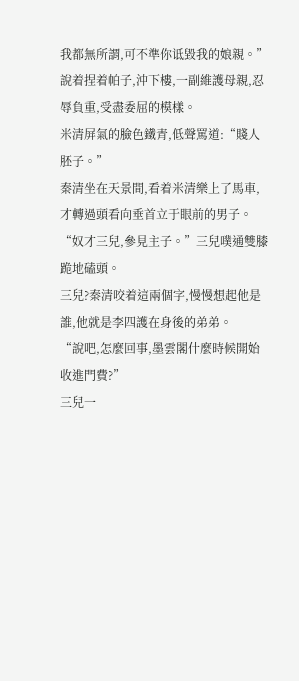我都無所謂,可不準你诋毀我的娘親。”
說着捏着帕子,沖下樓,一副維護母親,忍辱負重,受盡委屈的模樣。
米清屏氣的臉色鐵青,低聲罵道:“賤人胚子。”
秦清坐在天景間,看着米清樂上了馬車,才轉過頭看向垂首立于眼前的男子。
“奴才三兒,參見主子。”三兒噗通雙膝跪地磕頭。
三兒?秦清咬着這兩個字,慢慢想起他是誰,他就是李四護在身後的弟弟。
“說吧,怎麼回事,墨雲閣什麼時候開始收進門費?”
三兒一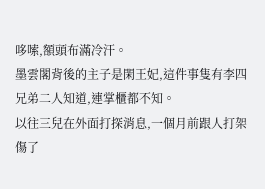哆嗦,額頭布滿冷汗。
墨雲閣背後的主子是閑王妃,這件事隻有李四兄弟二人知道,連掌櫃都不知。
以往三兒在外面打探消息,一個月前跟人打架傷了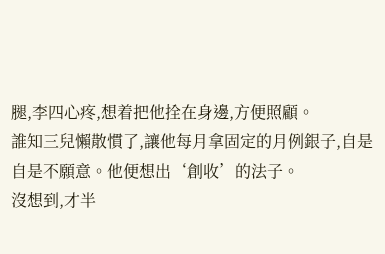腿,李四心疼,想着把他拴在身邊,方便照顧。
誰知三兒懶散慣了,讓他每月拿固定的月例銀子,自是自是不願意。他便想出‘創收’的法子。
沒想到,才半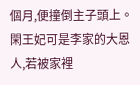個月,便撞倒主子頭上。
閑王妃可是李家的大恩人,若被家裡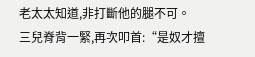老太太知道,非打斷他的腿不可。
三兒脊背一緊,再次叩首:“是奴才擅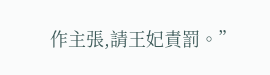作主張,請王妃責罰。”